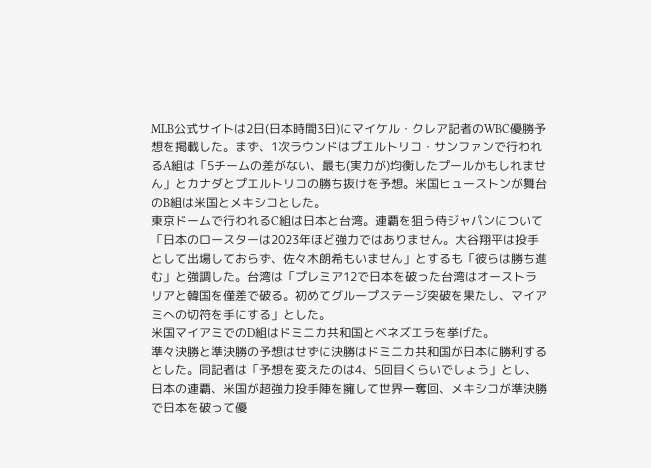MLB公式サイトは2日(日本時間3日)にマイケル・クレア記者のWBC優勝予想を掲載した。まず、1次ラウンドはプエルトリコ・サンファンで行われるA組は「5チームの差がない、最も(実力が)均衡したプールかもしれません」とカナダとプエルトリコの勝ち抜けを予想。米国ヒューストンが舞台のB組は米国とメキシコとした。
東京ドームで行われるC組は日本と台湾。連覇を狙う侍ジャパンについて「日本のロースターは2023年ほど強力ではありません。大谷翔平は投手として出場しておらず、佐々木朗希もいません」とするも「彼らは勝ち進む」と強調した。台湾は「プレミア12で日本を破った台湾はオーストラリアと韓国を僅差で破る。初めてグループステージ突破を果たし、マイアミへの切符を手にする」とした。
米国マイアミでのD組はドミニカ共和国とベネズエラを挙げた。
準々決勝と準決勝の予想はせずに決勝はドミニカ共和国が日本に勝利するとした。同記者は「予想を変えたのは4、5回目くらいでしょう」とし、日本の連覇、米国が超強力投手陣を擁して世界一奪回、メキシコが準決勝で日本を破って優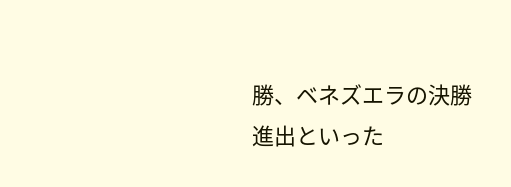勝、ベネズエラの決勝進出といった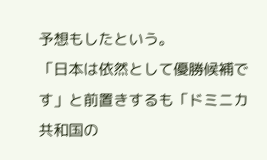予想もしたという。
「日本は依然として優勝候補です」と前置きするも「ドミニカ共和国の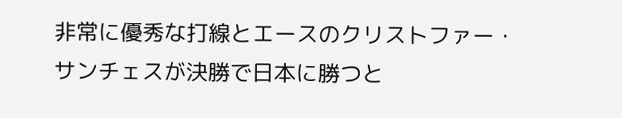非常に優秀な打線とエースのクリストファー・サンチェスが決勝で日本に勝つと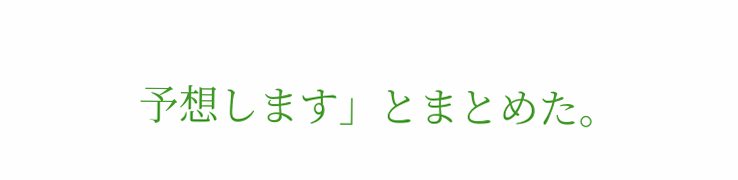予想します」とまとめた。